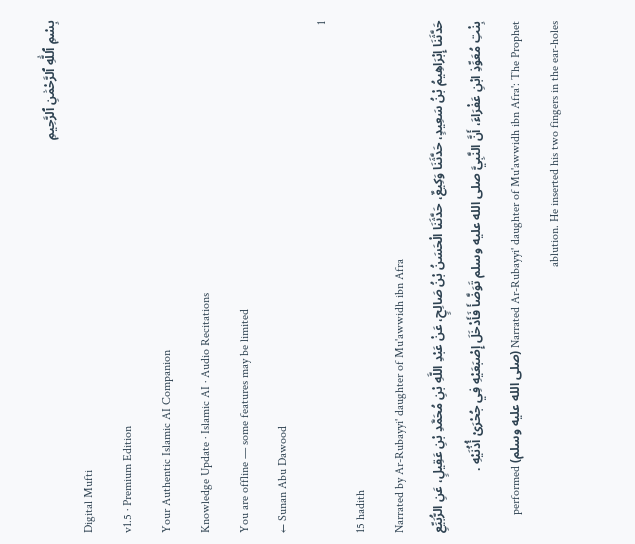بِسْمِ ٱللَّٰهِ ٱلرَّحْمَٰنِ ٱلرَّحِيمِ
Digital Mufti
v1.5 · Premium Edition
Your Authentic Islamic AI Companion
Knowledge Update · Islamic AI · Audio Recitations
You are offline — some features may be limited
← Sunan Abu Dawood
1
15 hadith
Narrated by Ar-Rubayyi' daughter of Mu'awwidh ibn Afra
حَدَّثَنَا إِبْرَاهِيمُ بْنُ سَعِيدٍ، حَدَّثَنَا وَكِيعٌ، حَدَّثَنَا الْحَسَنُ بْنُ صَالِحٍ، عَنْ عَبْدِ اللَّهِ بْنِ مُحَمَّدِ بْنِ عَقِيلٍ، عَنِ الرُّبَيِّعِ بِنْتِ مُعَوِّذِ ابْنِ عَفْرَاءَ، أَنَّ النَّبِيَّ صلى الله عليه وسلم تَوَضَّأَ فَأَدْخَلَ إِصْبَعَيْهِ فِي جُحْرَىْ أُذُنَيْهِ .
Narrated Ar-Rubayyi' daughter of Mu'awwidh ibn Afra': The Prophet (صلى الله عليه وسلم) performed ablution. He inserted his two fingers in the ear-holes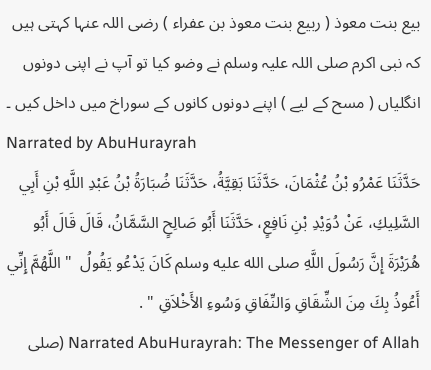بیع بنت معوذ ( ربیع بنت معوذ بن عفراء ) رضی اللہ عنہا کہتی ہیں کہ نبی اکرم صلی اللہ علیہ وسلم نے وضو کیا تو آپ نے اپنی دونوں انگلیاں ( مسح کے لیے ) اپنے دونوں کانوں کے سوراخ میں داخل کیں ۔
Narrated by AbuHurayrah
حَدَّثَنَا عَمْرُو بْنُ عُثْمَانَ، حَدَّثَنَا بَقِيَّةُ، حَدَّثَنَا ضُبَارَةُ بْنُ عَبْدِ اللَّهِ بْنِ أَبِي السَّلِيكِ، عَنْ دُوَيْدِ بْنِ نَافِعٍ، حَدَّثَنَا أَبُو صَالِحٍ السَّمَّانُ، قَالَ قَالَ أَبُو هُرَيْرَةَ إِنَّ رَسُولَ اللَّهِ صلى الله عليه وسلم كَانَ يَدْعُو يَقُولُ  " اللَّهُمَّ إِنِّي أَعُوذُ بِكَ مِنَ الشِّقَاقِ وَالنِّفَاقِ وَسُوءِ الأَخْلاَقِ " .
Narrated AbuHurayrah: The Messenger of Allah (صلى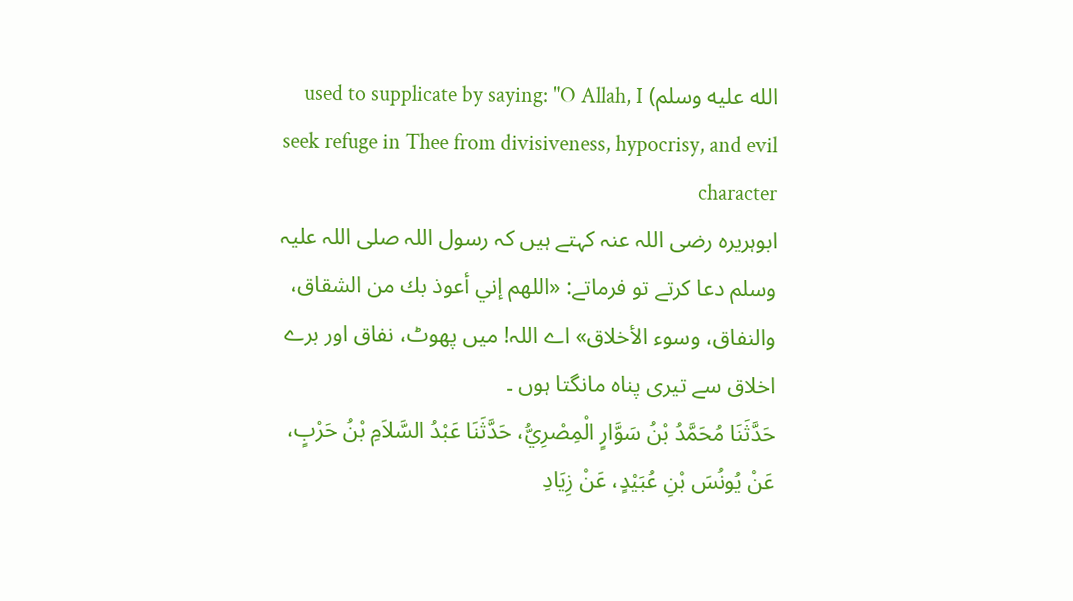الله عليه وسلم) used to supplicate by saying: "O Allah, I seek refuge in Thee from divisiveness, hypocrisy, and evil character
ابوہریرہ رضی اللہ عنہ کہتے ہیں کہ رسول اللہ صلی اللہ علیہ وسلم دعا کرتے تو فرماتے: «اللهم إني أعوذ بك من الشقاق، والنفاق، وسوء الأخلاق» اے اللہ! میں پھوٹ، نفاق اور برے اخلاق سے تیری پناہ مانگتا ہوں ۔
حَدَّثَنَا مُحَمَّدُ بْنُ سَوَّارٍ الْمِصْرِيُّ، حَدَّثَنَا عَبْدُ السَّلاَمِ بْنُ حَرْبٍ، عَنْ يُونُسَ بْنِ عُبَيْدٍ، عَنْ زِيَادِ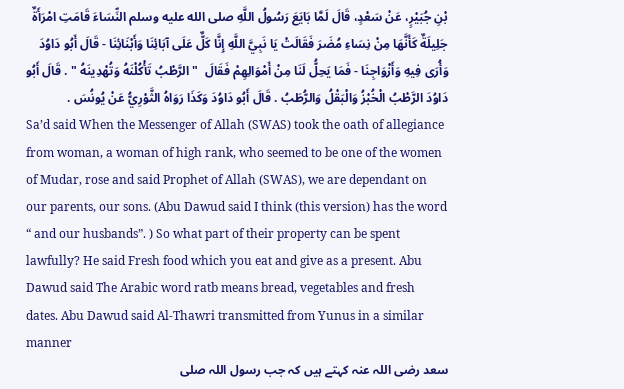بْنِ جُبَيْرٍ، عَنْ سَعْدٍ، قَالَ لَمَّا بَايَعَ رَسُولُ اللَّهِ صلى الله عليه وسلم النِّسَاءَ قَامَتِ امْرَأَةٌ جَلِيلَةٌ كَأَنَّهَا مِنْ نِسَاءِ مُضَرَ فَقَالَتْ يَا نَبِيَّ اللَّهِ إِنَّا كَلٌّ عَلَى آبَائِنَا وَأَبْنَائِنَا - قَالَ أَبُو دَاوُدَ وَأُرَى فِيهِ وَأَزْوَاجِنَا - فَمَا يَحِلُّ لَنَا مِنْ أَمْوَالِهِمْ فَقَالَ  " الرَّطْبُ تَأْكُلْنَهُ وَتُهْدِينَهُ " . قَالَ أَبُو دَاوُدَ الرَّطْبُ الْخُبْزُ وَالْبَقْلُ وَالرُّطَبُ . قَالَ أَبُو دَاوُدَ وَكَذَا رَوَاهُ الثَّوْرِيُّ عَنْ يُونُسَ .
Sa’d said When the Messenger of Allah (SWAS) took the oath of allegiance from woman, a woman of high rank, who seemed to be one of the women of Mudar, rose and said Prophet of Allah (SWAS), we are dependant on our parents, our sons. (Abu Dawud said I think (this version) has the word “ and our husbands”. ) So what part of their property can be spent lawfully? He said Fresh food which you eat and give as a present. Abu Dawud said The Arabic word ratb means bread, vegetables and fresh dates. Abu Dawud said Al-Thawri transmitted from Yunus in a similar manner
سعد رضی اللہ عنہ کہتے ہیں کہ جب رسول اللہ صلی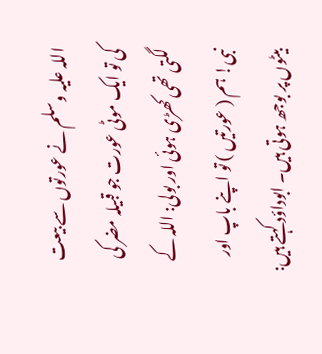اللہ علیہ وسلم نے عورتوں سے بیعت کی تو ایک موٹی عورت جو قبیلہ مضر کی لگتی تھی کھڑی ہوئی اور بولی: اللہ کے نبی! ہم ( عورتیں ) تو اپنے باپ اور بیٹوں پر بوجھ ہوتی ہیں۔ ابوداؤد کہتے ہیں: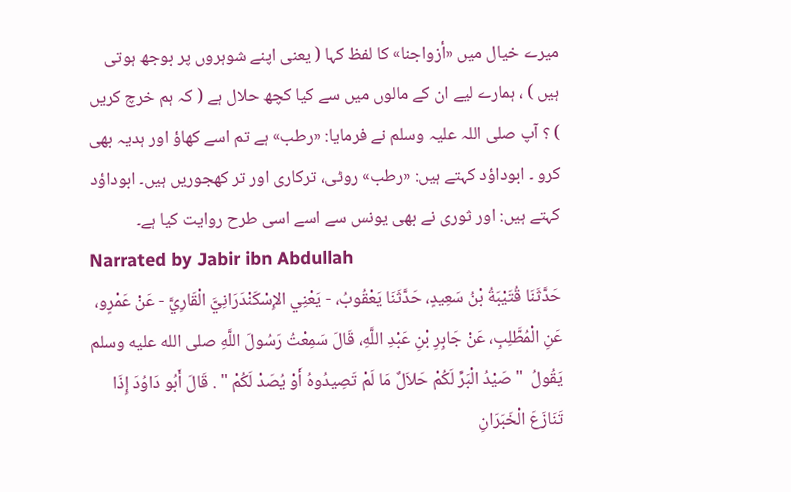میرے خیال میں «أزواجنا» کا لفظ کہا ( یعنی اپنے شوہروں پر بوجھ ہوتی ہیں ) ، ہمارے لیے ان کے مالوں میں سے کیا کچھ حلال ہے ( کہ ہم خرچ کریں ) ؟ آپ صلی اللہ علیہ وسلم نے فرمایا: «رطب» ہے تم اسے کھاؤ اور ہدیہ بھی کرو ۔ ابوداؤد کہتے ہیں: «رطب» روٹی، ترکاری اور تر کھجوریں ہیں۔ ابوداؤد کہتے ہیں: اور ثوری نے بھی یونس سے اسے اسی طرح روایت کیا ہے۔
Narrated by Jabir ibn Abdullah
حَدَّثَنَا قُتَيْبَةُ بْنُ سَعِيدٍ، حَدَّثَنَا يَعْقُوبُ، - يَعْنِي الإِسْكَنْدَرَانِيَّ الْقَارِيَّ - عَنْ عَمْرٍو، عَنِ الْمُطَّلِبِ، عَنْ جَابِرِ بْنِ عَبْدِ اللَّهِ، قَالَ سَمِعْتُ رَسُولَ اللَّهِ صلى الله عليه وسلم يَقُولُ  " صَيْدُ الْبَرِّ لَكُمْ حَلاَلٌ مَا لَمْ تَصِيدُوهُ أَوْ يُصَدْ لَكُمْ " . قَالَ أَبُو دَاوُدَ إِذَا تَنَازَعَ الْخَبَرَانِ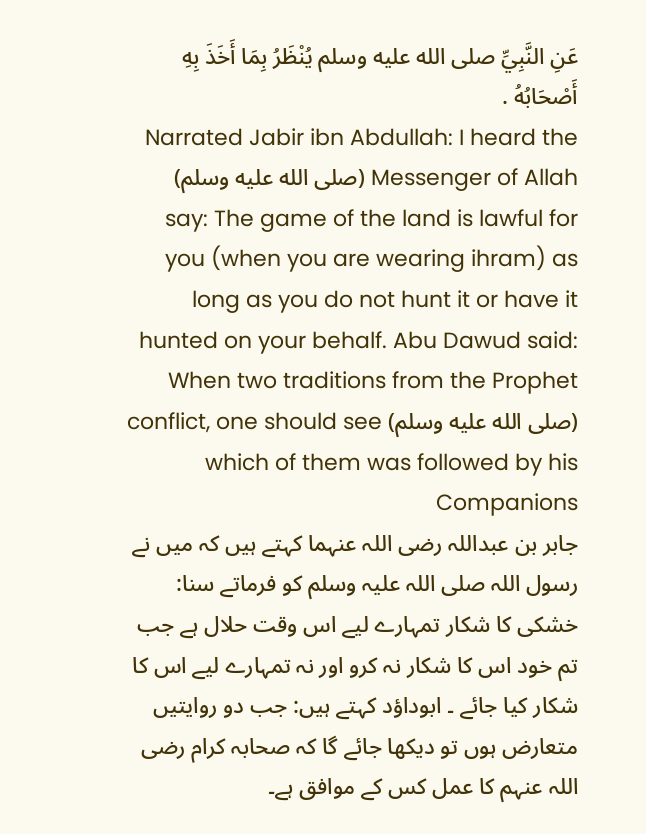عَنِ النَّبِيِّ صلى الله عليه وسلم يُنْظَرُ بِمَا أَخَذَ بِهِ أَصْحَابُهُ .
Narrated Jabir ibn Abdullah: I heard the Messenger of Allah (صلى الله عليه وسلم) say: The game of the land is lawful for you (when you are wearing ihram) as long as you do not hunt it or have it hunted on your behalf. Abu Dawud said: When two traditions from the Prophet (صلى الله عليه وسلم) conflict, one should see which of them was followed by his Companions
جابر بن عبداللہ رضی اللہ عنہما کہتے ہیں کہ میں نے رسول اللہ صلی اللہ علیہ وسلم کو فرماتے سنا: خشکی کا شکار تمہارے لیے اس وقت حلال ہے جب تم خود اس کا شکار نہ کرو اور نہ تمہارے لیے اس کا شکار کیا جائے ۔ ابوداؤد کہتے ہیں: جب دو روایتیں متعارض ہوں تو دیکھا جائے گا کہ صحابہ کرام رضی اللہ عنہم کا عمل کس کے موافق ہے۔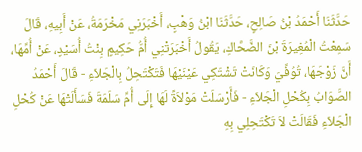حَدَّثَنَا أَحْمَدُ بْنُ صَالِحٍ، حَدَّثَنَا ابْنُ وَهْبٍ، أَخْبَرَنِي مَخْرَمَةُ، عَنْ أَبِيهِ، قَالَ سَمِعْتُ الْمُغِيرَةَ بْنَ الضَّحَّاكِ، يَقُولُ أَخْبَرَتْنِي أُمُّ حَكِيمٍ بِنْتُ أُسَيْدٍ، عَنْ أُمِّهَا، أَنَّ زَوْجَهَا، تُوُفِّيَ وَكَانَتْ تَشْتَكِي عَيْنَيْهَا فَتَكْتَحِلُ بِالْجَلاَءِ - قَالَ أَحْمَدُ الصَّوَابُ بِكُحْلِ الْجَلاَءِ - فَأَرْسَلَتْ مَوْلاَةً لَهَا إِلَى أُمِّ سَلَمَةَ فَسَأَلَتْهَا عَنْ كُحْلِ الْجَلاَءِ فَقَالَتْ لاَ تَكْتَحِلِي بِهِ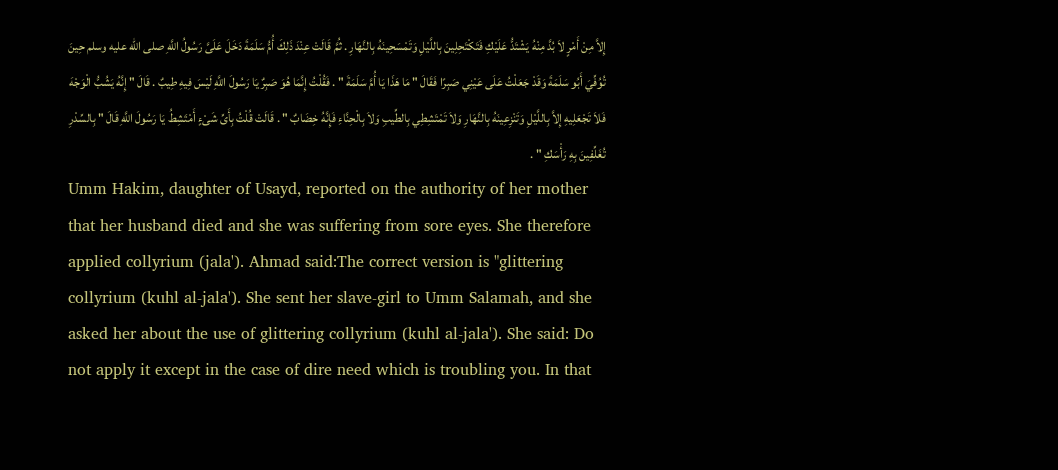إِلاَّ مِنْ أَمْرٍ لاَ بُدَّ مِنْهُ يَشْتَدُّ عَلَيْكِ فَتَكْتَحِلِينَ بِاللَّيْلِ وَتَمْسَحِينَهُ بِالنَّهَارِ . ثُمَّ قَالَتْ عِنْدَ ذَلِكَ أُمُّ سَلَمَةَ دَخَلَ عَلَىَّ رَسُولُ اللَّهِ صلى الله عليه وسلم حِينَ تُوُفِّيَ أَبُو سَلَمَةَ وَقَدْ جَعَلْتُ عَلَى عَيْنِي صَبِرًا فَقَالَ " مَا هَذَا يَا أُمَّ سَلَمَةَ " . فَقُلْتُ إِنَّمَا هُوَ صَبِرٌ يَا رَسُولَ اللَّهِ لَيْسَ فِيهِ طِيبٌ . قَالَ " إِنَّهُ يَشُبُّ الْوَجْهَ فَلاَ تَجْعَلِيهِ إِلاَّ بِاللَّيْلِ وَتَنْزِعِينَهُ بِالنَّهَارِ وَلاَ تَمْتَشِطِي بِالطِّيبِ وَلاَ بِالْحِنَّاءِ فَإِنَّهُ خِضَابٌ " . قَالَتْ قُلْتُ بِأَىِّ شَىْءٍ أَمْتَشِطُ يَا رَسُولَ اللَّهِ قَالَ " بِالسِّدْرِ تُغَلِّفِينَ بِهِ رَأْسَكِ " .
Umm Hakim, daughter of Usayd, reported on the authority of her mother that her husband died and she was suffering from sore eyes. She therefore applied collyrium (jala'). Ahmad said:The correct version is "glittering collyrium (kuhl al-jala'). She sent her slave-girl to Umm Salamah, and she asked her about the use of glittering collyrium (kuhl al-jala'). She said: Do not apply it except in the case of dire need which is troubling you. In that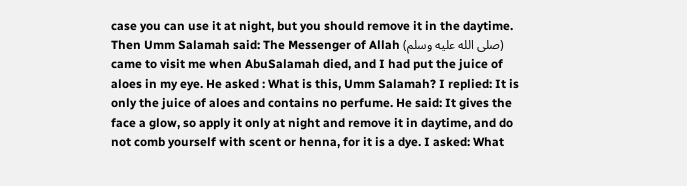case you can use it at night, but you should remove it in the daytime. Then Umm Salamah said: The Messenger of Allah (صلى الله عليه وسلم) came to visit me when AbuSalamah died, and I had put the juice of aloes in my eye. He asked : What is this, Umm Salamah? I replied: It is only the juice of aloes and contains no perfume. He said: It gives the face a glow, so apply it only at night and remove it in daytime, and do not comb yourself with scent or henna, for it is a dye. I asked: What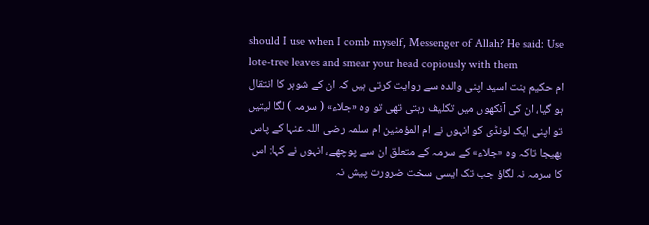should I use when I comb myself, Messenger of Allah? He said: Use lote-tree leaves and smear your head copiously with them
ام حکیم بنت اسید اپنی والدہ سے روایت کرتی ہیں کہ ان کے شوہر کا انتقال ہو گیا، ان کی آنکھوں میں تکلیف رہتی تھی تو وہ «جلاء» ( سرمہ ) لگا لیتیں تو اپنی ایک لونڈی کو انہوں نے ام المؤمنین ام سلمہ رضی اللہ عنہا کے پاس بھیجا تاکہ وہ «جلاء» کے سرمہ کے متعلق ان سے پوچھے، انہوں نے کہا: اس کا سرمہ نہ لگاؤ جب تک ایسی سخت ضرورت پیش نہ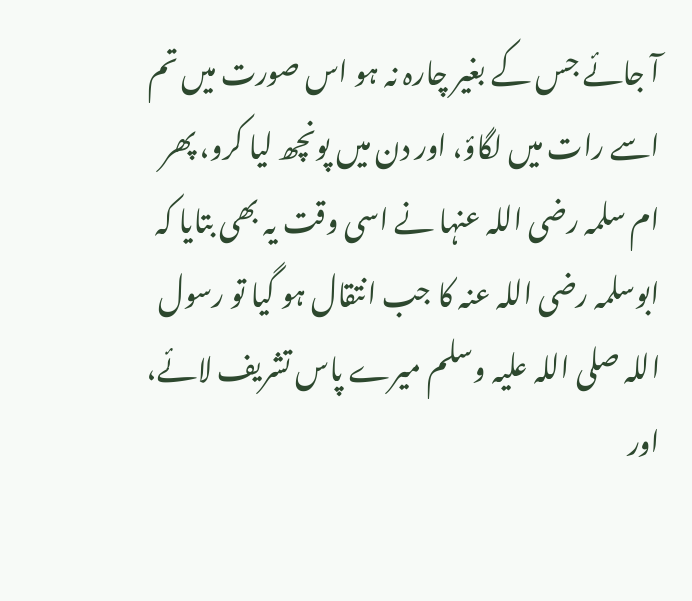آ جائے جس کے بغیر چارہ نہ ہو اس صورت میں تم اسے رات میں لگاؤ، اور دن میں پونچھ لیا کرو، پھر ام سلمہ رضی اللہ عنہا نے اسی وقت یہ بھی بتایا کہ ابوسلمہ رضی اللہ عنہ کا جب انتقال ہو گیا تو رسول اللہ صلی اللہ علیہ وسلم میرے پاس تشریف لائے، اور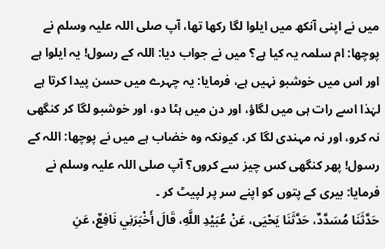میں نے اپنی آنکھ میں ایلوا لگا رکھا تھا، آپ صلی اللہ علیہ وسلم نے پوچھا: ام سلمہ یہ کیا ہے؟ میں نے جواب دیا: اللہ کے رسول! یہ ایلوا ہے اور اس میں خوشبو نہیں ہے، فرمایا: یہ چہرے میں حسن پیدا کرتا ہے لہٰذا اسے رات ہی میں لگاؤ، اور دن میں ہٹا دو، اور خوشبو لگا کر کنگھی نہ کرو، اور نہ مہندی لگا کر، کیونکہ وہ خضاب ہے میں نے پوچھا: اللہ کے رسول! پھر کنگھی کس چیز سے کروں؟ آپ صلی اللہ علیہ وسلم نے فرمایا: بیری کے پتوں کو اپنے سر پر لپیٹ کر ۔
حَدَّثَنَا مُسَدَّدٌ، حَدَّثَنَا يَحْيَى، عَنْ عُبَيْدِ اللَّهِ، قَالَ أَخْبَرَنِي نَافِعٌ، عَنِ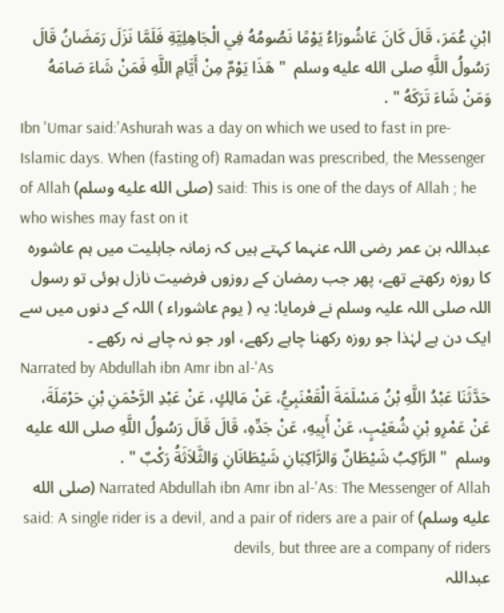ابْنِ عُمَرَ، قَالَ كَانَ عَاشُورَاءُ يَوْمًا نَصُومُهُ فِي الْجَاهِلِيَّةِ فَلَمَّا نَزَلَ رَمَضَانُ قَالَ رَسُولُ اللَّهِ صلى الله عليه وسلم  " هَذَا يَوْمٌ مِنْ أَيَّامِ اللَّهِ فَمَنْ شَاءَ صَامَهُ وَمَنْ شَاءَ تَرَكَهُ " .
Ibn 'Umar said:'Ashurah was a day on which we used to fast in pre-Islamic days. When (fasting of) Ramadan was prescribed, the Messenger of Allah (صلى الله عليه وسلم) said: This is one of the days of Allah ; he who wishes may fast on it
عبداللہ بن عمر رضی اللہ عنہما کہتے ہیں کہ زمانہ جاہلیت میں ہم عاشورہ کا روزہ رکھتے تھے، پھر جب رمضان کے روزوں فرضیت نازل ہوئی تو رسول اللہ صلی اللہ علیہ وسلم نے فرمایا: یہ ( یوم عاشوراء ) اللہ کے دنوں میں سے ایک دن ہے لہٰذا جو روزہ رکھنا چاہے رکھے، اور جو نہ چاہے نہ رکھے ۔
Narrated by Abdullah ibn Amr ibn al-'As
حَدَّثَنَا عَبْدُ اللَّهِ بْنُ مَسْلَمَةَ الْقَعْنَبِيُّ، عَنْ مَالِكٍ، عَنْ عَبْدِ الرَّحْمَنِ بْنِ حَرْمَلَةَ، عَنْ عَمْرِو بْنِ شُعَيْبٍ، عَنْ أَبِيهِ، عَنْ جَدِّهِ، قَالَ قَالَ رَسُولُ اللَّهِ صلى الله عليه وسلم  " الرَّاكِبُ شَيْطَانٌ وَالرَّاكِبَانِ شَيْطَانَانِ وَالثَّلاَثَةُ رَكْبٌ " .
Narrated Abdullah ibn Amr ibn al-'As: The Messenger of Allah (صلى الله عليه وسلم) said: A single rider is a devil, and a pair of riders are a pair of devils, but three are a company of riders
عبداللہ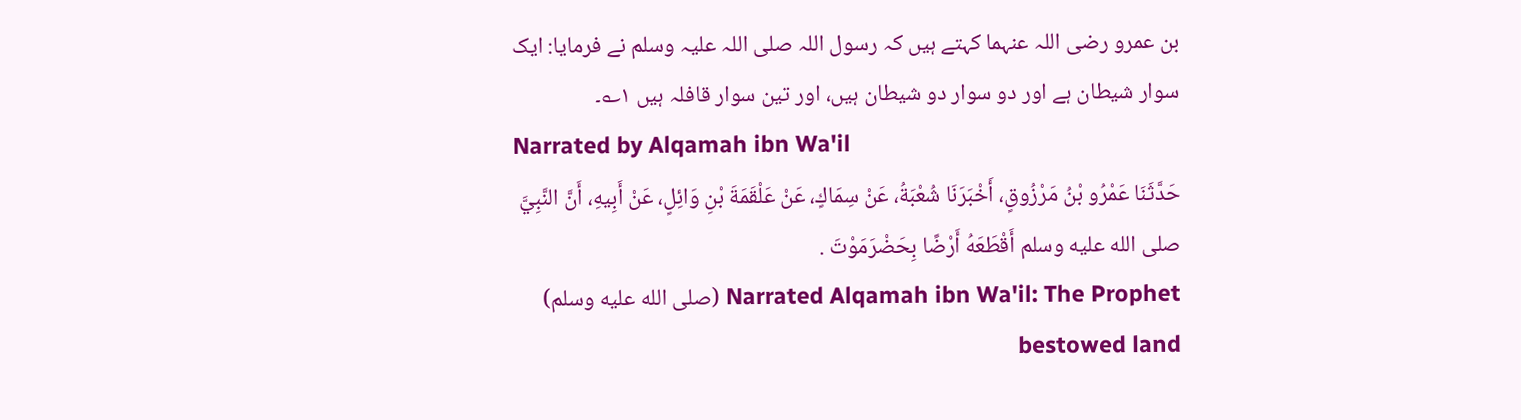بن عمرو رضی اللہ عنہما کہتے ہیں کہ رسول اللہ صلی اللہ علیہ وسلم نے فرمایا: ایک سوار شیطان ہے اور دو سوار دو شیطان ہیں، اور تین سوار قافلہ ہیں ۱؎۔
Narrated by Alqamah ibn Wa'il
حَدَّثَنَا عَمْرُو بْنُ مَرْزُوقٍ، أَخْبَرَنَا شُعْبَةُ، عَنْ سِمَاكٍ، عَنْ عَلْقَمَةَ بْنِ وَائِلٍ، عَنْ أَبِيهِ، أَنَّ النَّبِيَّ صلى الله عليه وسلم أَقْطَعَهُ أَرْضًا بِحَضْرَمَوْتَ .
Narrated Alqamah ibn Wa'il: The Prophet (صلى الله عليه وسلم) bestowed land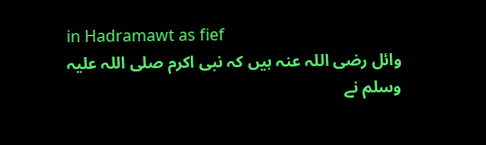in Hadramawt as fief
وائل رضی اللہ عنہ ہیں کہ نبی اکرم صلی اللہ علیہ وسلم نے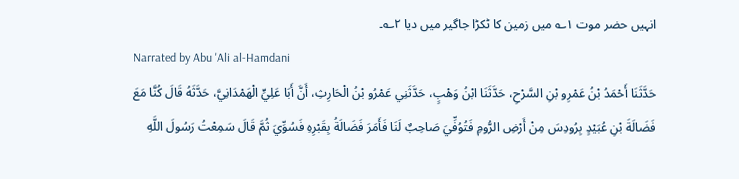انہیں حضر موت ۱؎ میں زمین کا ٹکڑا جاگیر میں دیا ۲؎۔
Narrated by Abu 'Ali al-Hamdani
حَدَّثَنَا أَحْمَدُ بْنُ عَمْرِو بْنِ السَّرْحِ، حَدَّثَنَا ابْنُ وَهْبٍ، حَدَّثَنِي عَمْرُو بْنُ الْحَارِثِ، أَنَّ أَبَا عَلِيٍّ الْهَمْدَانِيَّ، حَدَّثَهُ قَالَ كُنَّا مَعَ فَضَالَةَ بْنِ عُبَيْدٍ بِرُودِسَ مِنْ أَرْضِ الرُّومِ فَتُوُفِّيَ صَاحِبٌ لَنَا فَأَمَرَ فَضَالَةُ بِقَبْرِهِ فَسُوِّيَ ثُمَّ قَالَ سَمِعْتُ رَسُولَ اللَّهِ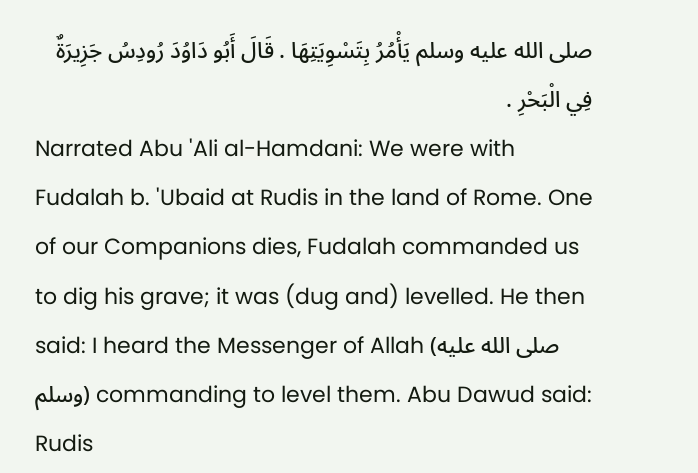صلى الله عليه وسلم يَأْمُرُ بِتَسْوِيَتِهَا . قَالَ أَبُو دَاوُدَ رُودِسُ جَزِيرَةٌ فِي الْبَحْرِ .
Narrated Abu 'Ali al-Hamdani: We were with Fudalah b. 'Ubaid at Rudis in the land of Rome. One of our Companions dies, Fudalah commanded us to dig his grave; it was (dug and) levelled. He then said: I heard the Messenger of Allah (صلى الله عليه وسلم) commanding to level them. Abu Dawud said: Rudis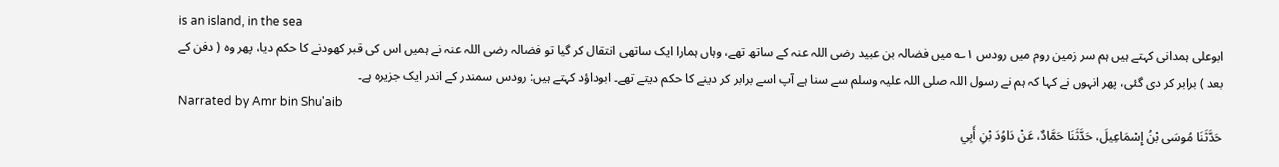is an island, in the sea
ابوعلی ہمدانی کہتے ہیں ہم سر زمین روم میں رودس ۱؎ میں فضالہ بن عبید رضی اللہ عنہ کے ساتھ تھے، وہاں ہمارا ایک ساتھی انتقال کر گیا تو فضالہ رضی اللہ عنہ نے ہمیں اس کی قبر کھودنے کا حکم دیا، پھر وہ ( دفن کے بعد ) برابر کر دی گئی، پھر انہوں نے کہا کہ ہم نے رسول اللہ صلی اللہ علیہ وسلم سے سنا ہے آپ اسے برابر کر دینے کا حکم دیتے تھے۔ ابوداؤد کہتے ہیں: رودس سمندر کے اندر ایک جزیرہ ہے۔
Narrated by Amr bin Shu'aib
حَدَّثَنَا مُوسَى بْنُ إِسْمَاعِيلَ، حَدَّثَنَا حَمَّادٌ، عَنْ دَاوُدَ بْنِ أَبِي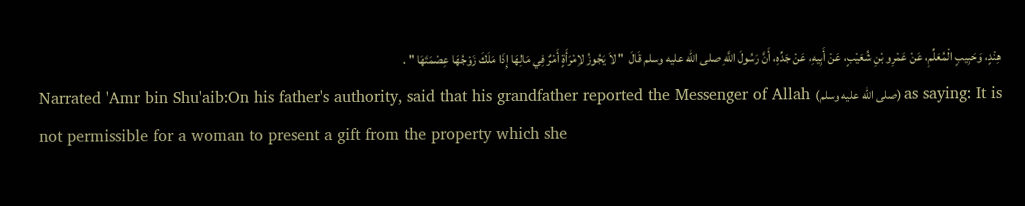هِنْدٍ، وَحَبِيبٍ الْمُعَلِّمِ، عَنْ عَمْرِو بْنِ شُعَيْبٍ، عَنْ أَبِيهِ، عَنْ جَدِّهِ، أَنَّ رَسُولَ اللَّهِ صلى الله عليه وسلم قَالَ  " لاَ يَجُوزُ لاِمْرَأَةٍ أَمْرٌ فِي مَالِهَا إِذَا مَلَكَ زَوْجُهَا عِصْمَتَهَا " .
Narrated 'Amr bin Shu'aib:On his father's authority, said that his grandfather reported the Messenger of Allah (صلى الله عليه وسلم) as saying: It is not permissible for a woman to present a gift from the property which she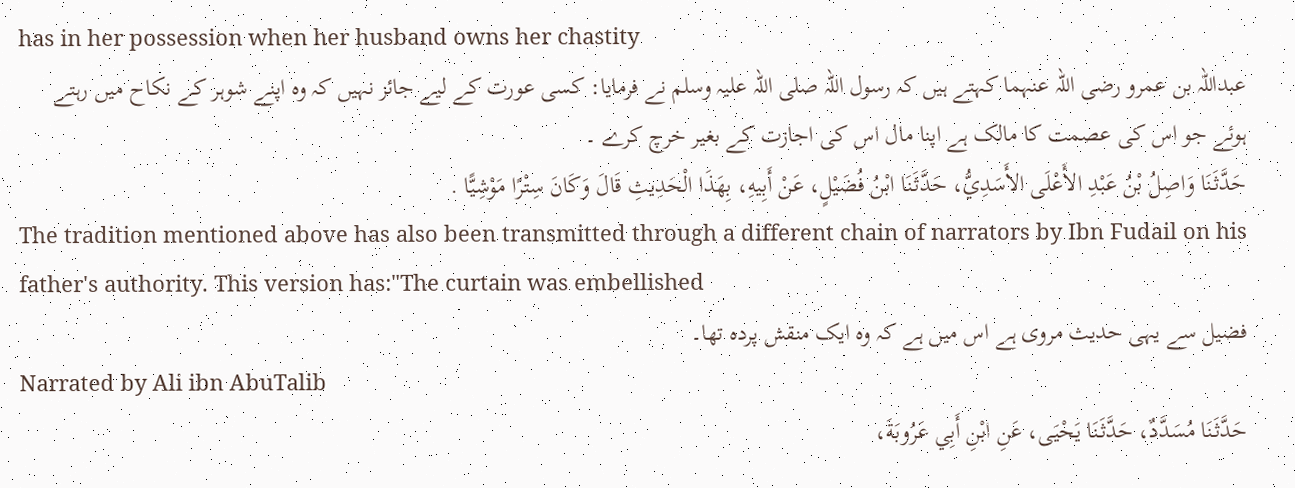has in her possession when her husband owns her chastity
عبداللہ بن عمرو رضی اللہ عنہما کہتے ہیں کہ رسول اللہ صلی اللہ علیہ وسلم نے فرمایا: کسی عورت کے لیے جائز نہیں کہ وہ اپنے شوہر کے نکاح میں رہتے ہوئے جو اس کی عصمت کا مالک ہے اپنا مال اس کی اجازت کے بغیر خرچ کرے ۔
حَدَّثَنَا وَاصِلُ بْنُ عَبْدِ الأَعْلَى الأَسَدِيُّ، حَدَّثَنَا ابْنُ فُضَيْلٍ، عَنْ أَبِيهِ، بِهَذَا الْحَدِيثِ قَالَ وَكَانَ سِتْرًا مَوْشِيًّا .
The tradition mentioned above has also been transmitted through a different chain of narrators by Ibn Fudail on his father's authority. This version has:"The curtain was embellished
فضیل سے یہی حدیث مروی ہے اس میں ہے کہ وہ ایک منقش پردہ تھا۔
Narrated by Ali ibn AbuTalib
حَدَّثَنَا مُسَدَّدٌ، حَدَّثَنَا يَحْيَى، عَنِ ابْنِ أَبِي عَرُوبَةَ،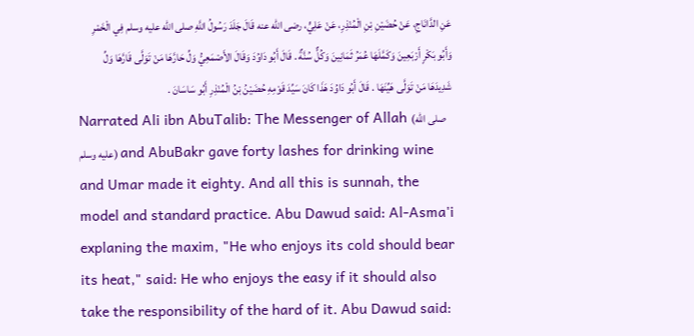عَنِ الدَّانَاجِ، عَنْ حُضَيْنِ بْنِ الْمُنْذِرِ، عَنْ عَلِيٍّ، رضى الله عنه قَالَ جَلَدَ رَسُولُ اللَّهِ صلى الله عليه وسلم فِي الْخَمْرِ وَأَبُو بَكْرٍ أَرْبَعِينَ وَكَمَّلَهَا عُمَرُ ثَمَانِينَ وَكُلٌّ سُنَّةٌ . قَالَ أَبُو دَاوُدَ وَقَالَ الأَصْمَعِيُّ وَلِّ حَارَّهَا مَنْ تَوَلَّى قَارَّهَا وَلِّ شَدِيدَهَا مَنْ تَوَلَّى هَيِّنَهَا . قَالَ أَبُو دَاوُدَ هَذَا كَانَ سَيِّدَ قَوْمِهِ حُضَيْنُ بْنُ الْمُنْذِرِ أَبُو سَاسَانَ .
Narrated Ali ibn AbuTalib: The Messenger of Allah (صلى الله عليه وسلم) and AbuBakr gave forty lashes for drinking wine and Umar made it eighty. And all this is sunnah, the model and standard practice. Abu Dawud said: Al-Asma'i explaning the maxim, "He who enjoys its cold should bear its heat," said: He who enjoys the easy if it should also take the responsibility of the hard of it. Abu Dawud said: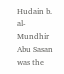Hudain b. al-Mundhir Abu Sasan was the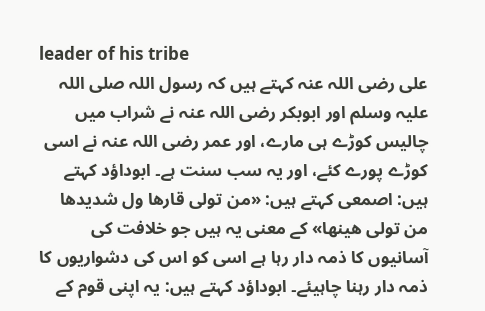leader of his tribe
علی رضی اللہ عنہ کہتے ہیں کہ رسول اللہ صلی اللہ علیہ وسلم اور ابوبکر رضی اللہ عنہ نے شراب میں چالیس کوڑے ہی مارے، اور عمر رضی اللہ عنہ نے اسی کوڑے پورے کئے، اور یہ سب سنت ہے۔ ابوداؤد کہتے ہیں: اصمعی کہتے ہیں: «من تولى قارها ول شديدها من تولى هينها» کے معنی یہ ہیں جو خلافت کی آسانیوں کا ذمہ دار رہا ہے اسی کو اس کی دشواریوں کا ذمہ دار رہنا چاہیئے۔ ابوداؤد کہتے ہیں: یہ اپنی قوم کے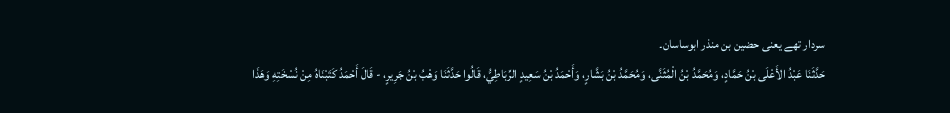سردار تھے یعنی حضین بن منذر ابوساسان۔
حَدَّثَنَا عَبْدُ الأَعْلَى بْنُ حَمَّادٍ، وَمُحَمَّدُ بْنُ الْمُثَنَّى، وَمُحَمَّدُ بْنُ بَشَّارٍ، وَأَحْمَدُ بْنُ سَعِيدٍ الرِّبَاطِيُّ، قَالُوا حَدَّثَنَا وَهْبُ بْنُ جَرِيرٍ، - قَالَ أَحْمَدُ كَتَبْنَاهُ مِنْ نُسْخَتِهِ وَهَذَا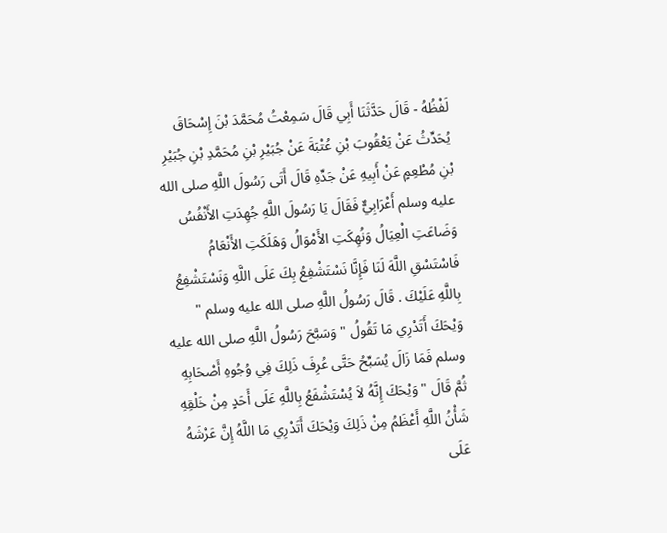لَفْظُهُ - قَالَ حَدَّثَنَا أَبِي قَالَ سَمِعْتُ مُحَمَّدَ بْنَ إِسْحَاقَ يُحَدِّثُ عَنْ يَعْقُوبَ بْنِ عُتْبَةَ عَنْ جُبَيْرِ بْنِ مُحَمَّدِ بْنِ جُبَيْرِ بْنِ مُطْعِمٍ عَنْ أَبِيهِ عَنْ جَدِّهِ قَالَ أَتَى رَسُولَ اللَّهِ صلى الله عليه وسلم أَعْرَابِيٌّ فَقَالَ يَا رَسُولَ اللَّهِ جُهِدَتِ الأَنْفُسُ وَضَاعَتِ الْعِيَالُ وَنُهِكَتِ الأَمْوَالُ وَهَلَكَتِ الأَنْعَامُ فَاسْتَسْقِ اللَّهَ لَنَا فَإِنَّا نَسْتَشْفِعُ بِكَ عَلَى اللَّهِ وَنَسْتَشْفِعُ بِاللَّهِ عَلَيْكَ . قَالَ رَسُولُ اللَّهِ صلى الله عليه وسلم " وَيْحَكَ أَتَدْرِي مَا تَقُولُ " وَسَبَّحَ رَسُولُ اللَّهِ صلى الله عليه وسلم فَمَا زَالَ يُسَبِّحُ حَتَّى عُرِفَ ذَلِكَ فِي وُجُوهِ أَصْحَابِهِ ثُمَّ قَالَ " وَيْحَكَ إِنَّهُ لاَ يُسْتَشْفَعُ بِاللَّهِ عَلَى أَحَدٍ مِنْ خَلْقِهِ شَأْنُ اللَّهِ أَعْظَمُ مِنْ ذَلِكَ وَيْحَكَ أَتَدْرِي مَا اللَّهُ إِنَّ عَرْشَهُ عَلَى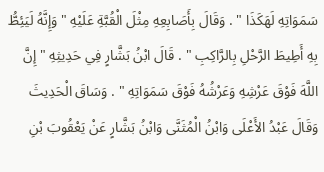سَمَوَاتِهِ لَهَكَذَا " . وَقَالَ بِأَصَابِعِهِ مِثْلَ الْقُبَّةِ عَلَيْهِ " وَإِنَّهُ لَيَئِطُّ بِهِ أَطِيطَ الرَّحْلِ بِالرَّاكِبِ " . قَالَ ابْنُ بَشَّارٍ فِي حَدِيثِهِ " إِنَّ اللَّهَ فَوْقَ عَرْشِهِ وَعَرْشُهُ فَوْقَ سَمَوَاتِهِ " . وَسَاقَ الْحَدِيثَ وَقَالَ عَبْدُ الأَعْلَى وَابْنُ الْمُثَنَّى وَابْنُ بَشَّارٍ عَنْ يَعْقُوبَ بْنِ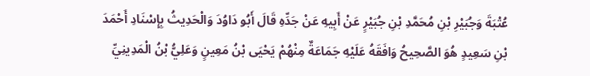عُتْبَةَ وَجُبَيْرِ بْنِ مُحَمَّدِ بْنِ جُبَيْرٍ عَنْ أَبِيهِ عَنْ جَدِّهِ قَالَ أَبُو دَاوُدَ وَالْحَدِيثُ بِإِسْنَادِ أَحْمَدَ بْنِ سَعِيدٍ هُوَ الصَّحِيحُ وَافَقَهُ عَلَيْهِ جَمَاعَةٌ مِنْهُمْ يَحْيَى بْنُ مَعِينٍ وَعَلِيُّ بْنُ الْمَدِينِيِّ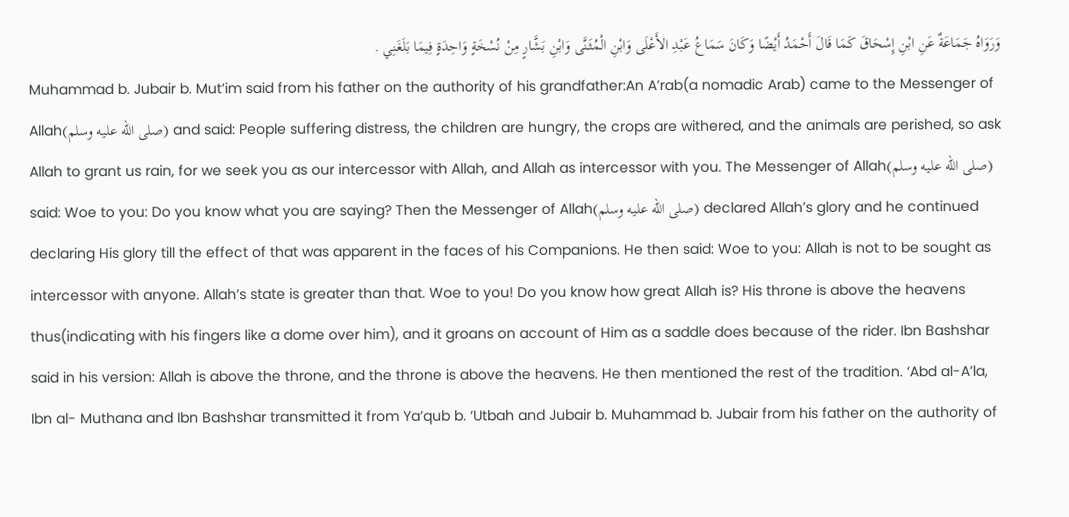وَرَوَاهُ جَمَاعَةٌ عَنِ ابْنِ إِسْحَاقَ كَمَا قَالَ أَحْمَدُ أَيْضًا وَكَانَ سَمَاعُ عَبْدِ الأَعْلَى وَابْنِ الْمُثَنَّى وَابْنِ بَشَّارٍ مِنْ نُسْخَةٍ وَاحِدَةٍ فِيمَا بَلَغَنِي .
Muhammad b. Jubair b. Mut’im said from his father on the authority of his grandfather:An A’rab(a nomadic Arab) came to the Messenger of Allah(صلى الله عليه وسلم) and said: People suffering distress, the children are hungry, the crops are withered, and the animals are perished, so ask Allah to grant us rain, for we seek you as our intercessor with Allah, and Allah as intercessor with you. The Messenger of Allah(صلى الله عليه وسلم) said: Woe to you: Do you know what you are saying? Then the Messenger of Allah(صلى الله عليه وسلم) declared Allah’s glory and he continued declaring His glory till the effect of that was apparent in the faces of his Companions. He then said: Woe to you: Allah is not to be sought as intercessor with anyone. Allah’s state is greater than that. Woe to you! Do you know how great Allah is? His throne is above the heavens thus(indicating with his fingers like a dome over him), and it groans on account of Him as a saddle does because of the rider. Ibn Bashshar said in his version: Allah is above the throne, and the throne is above the heavens. He then mentioned the rest of the tradition. ‘Abd al-A’la, Ibn al- Muthana and Ibn Bashshar transmitted it from Ya’qub b. ‘Utbah and Jubair b. Muhammad b. Jubair from his father on the authority of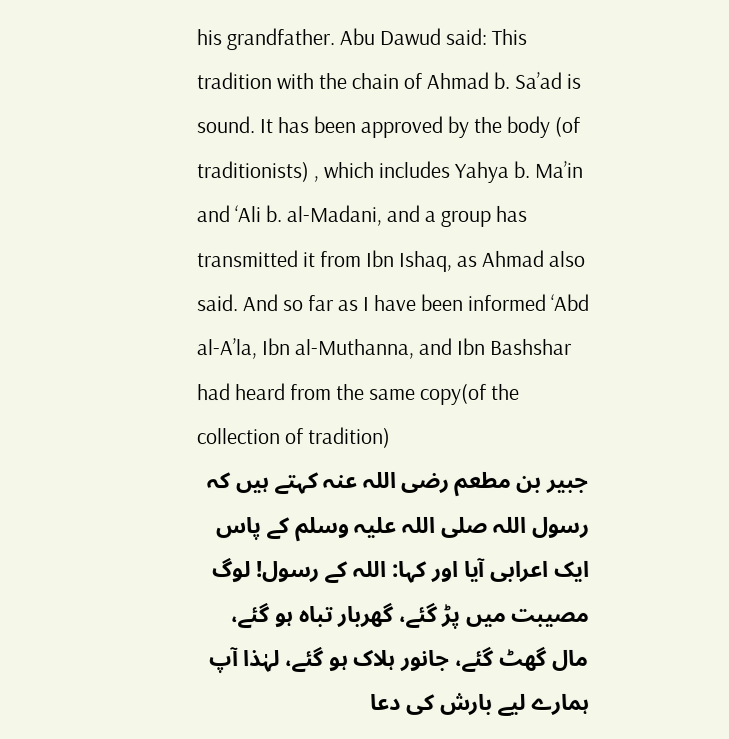his grandfather. Abu Dawud said: This tradition with the chain of Ahmad b. Sa’ad is sound. It has been approved by the body (of traditionists) , which includes Yahya b. Ma’in and ‘Ali b. al-Madani, and a group has transmitted it from Ibn Ishaq, as Ahmad also said. And so far as I have been informed ‘Abd al-A’la, Ibn al-Muthanna, and Ibn Bashshar had heard from the same copy(of the collection of tradition)
جبیر بن مطعم رضی اللہ عنہ کہتے ہیں کہ رسول اللہ صلی اللہ علیہ وسلم کے پاس ایک اعرابی آیا اور کہا: اللہ کے رسول! لوگ مصیبت میں پڑ گئے، گھربار تباہ ہو گئے، مال گھٹ گئے، جانور ہلاک ہو گئے، لہٰذا آپ ہمارے لیے بارش کی دعا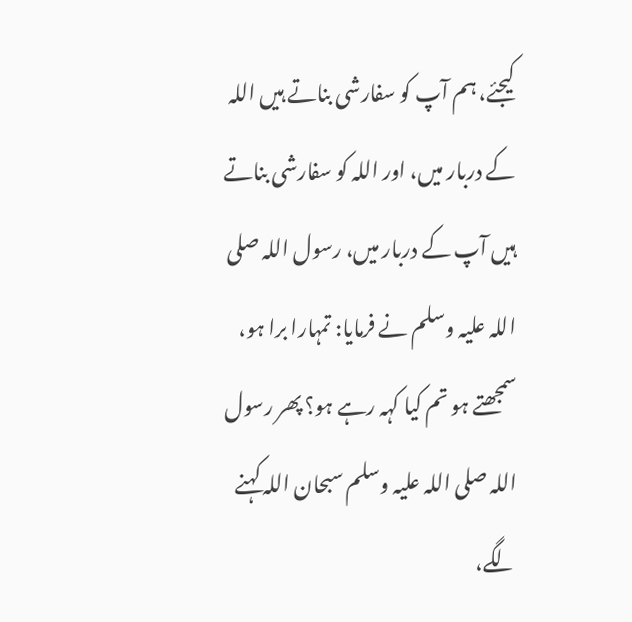کیجئے، ہم آپ کو سفارشی بناتے ہیں اللہ کے دربار میں، اور اللہ کو سفارشی بناتے ہیں آپ کے دربار میں، رسول اللہ صلی اللہ علیہ وسلم نے فرمایا: تمہارا برا ہو، سمجھتے ہو تم کیا کہہ رہے ہو؟ پھر رسول اللہ صلی اللہ علیہ وسلم سبحان اللہ کہنے لگے،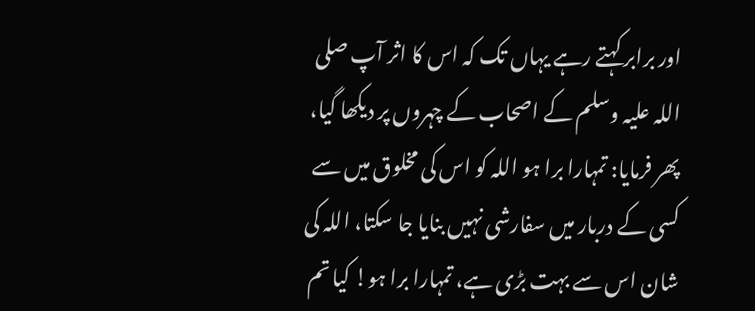اور برابر کہتے رہے یہاں تک کہ اس کا اثر آپ صلی اللہ علیہ وسلم کے اصحاب کے چہروں پر دیکھا گیا، پھر فرمایا: تمہارا برا ہو اللہ کو اس کی مخلوق میں سے کسی کے دربار میں سفارشی نہیں بنایا جا سکتا، اللہ کی شان اس سے بہت بڑی ہے، تمہارا برا ہو! کیا تم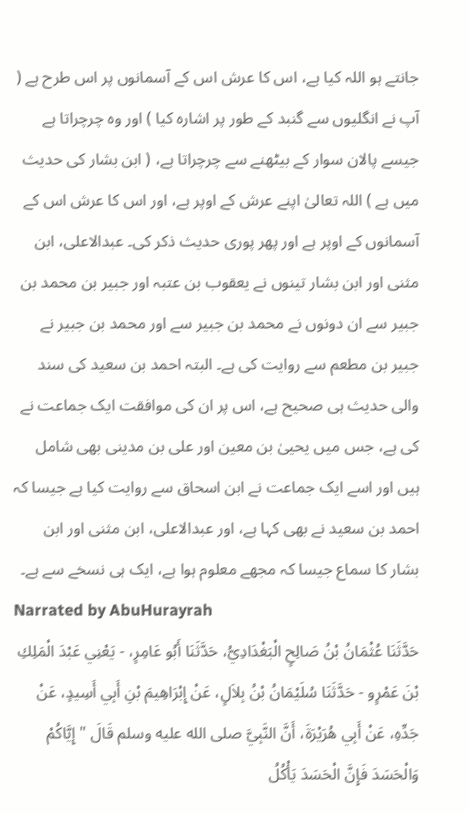جانتے ہو اللہ کیا ہے، اس کا عرش اس کے آسمانوں پر اس طرح ہے ( آپ نے انگلیوں سے گنبد کے طور پر اشارہ کیا ) اور وہ چرچراتا ہے جیسے پالان سوار کے بیٹھنے سے چرچراتا ہے، ( ابن بشار کی حدیث میں ہے ) اللہ تعالیٰ اپنے عرش کے اوپر ہے، اور اس کا عرش اس کے آسمانوں کے اوپر ہے اور پھر پوری حدیث ذکر کی۔ عبدالاعلی، ابن مثنی اور ابن بشار تینوں نے یعقوب بن عتبہ اور جبیر بن محمد بن جبیر سے ان دونوں نے محمد بن جبیر سے اور محمد بن جبیر نے جبیر بن مطعم سے روایت کی ہے۔ البتہ احمد بن سعید کی سند والی حدیث ہی صحیح ہے، اس پر ان کی موافقت ایک جماعت نے کی ہے، جس میں یحییٰ بن معین اور علی بن مدینی بھی شامل ہیں اور اسے ایک جماعت نے ابن اسحاق سے روایت کیا ہے جیسا کہ احمد بن سعید نے بھی کہا ہے، اور عبدالاعلی، ابن مثنی اور ابن بشار کا سماع جیسا کہ مجھے معلوم ہوا ہے، ایک ہی نسخے سے ہے۔
Narrated by AbuHurayrah
حَدَّثَنَا عُثْمَانُ بْنُ صَالِحٍ الْبَغْدَادِيُّ، حَدَّثَنَا أَبُو عَامِرٍ، - يَعْنِي عَبْدَ الْمَلِكِ بْنَ عَمْرٍو - حَدَّثَنَا سُلَيْمَانُ بْنُ بِلاَلٍ، عَنْ إِبْرَاهِيمَ بْنِ أَبِي أَسِيدٍ، عَنْ جَدِّهِ، عَنْ أَبِي هُرَيْرَةَ، أَنَّ النَّبِيَّ صلى الله عليه وسلم قَالَ " إِيَّاكُمْ وَالْحَسَدَ فَإِنَّ الْحَسَدَ يَأْكُلُ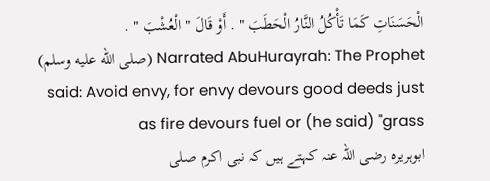الْحَسَنَاتِ كَمَا تَأْكُلُ النَّارُ الْحَطَبَ " . أَوْ قَالَ " الْعُشْبَ " .
Narrated AbuHurayrah: The Prophet (صلى الله عليه وسلم) said: Avoid envy, for envy devours good deeds just as fire devours fuel or (he said) "grass
ابوہریرہ رضی اللہ عنہ کہتے ہیں کہ نبی اکرم صلی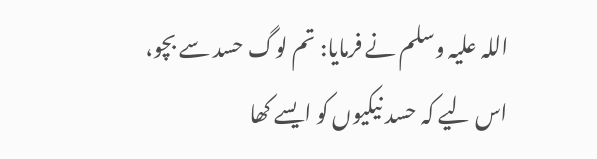اللہ علیہ وسلم نے فرمایا: تم لوگ حسد سے بچو، اس لیے کہ حسد نیکیوں کو ایسے کھا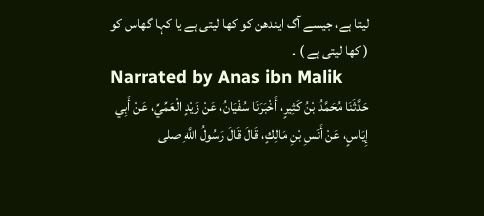لیتا ہے، جیسے آگ ایندھن کو کھا لیتی ہے یا کہا گھاس کو ( کھا لیتی ہے ) ۔
Narrated by Anas ibn Malik
حَدَّثَنَا مُحَمَّدُ بْنُ كَثِيرٍ، أَخْبَرَنَا سُفْيَانُ، عَنْ زَيْدٍ الْعَمِّيِّ، عَنْ أَبِي إِيَاسٍ، عَنْ أَنَسِ بْنِ مَالِكٍ، قَالَ قَالَ رَسُولُ اللَّهِ صلى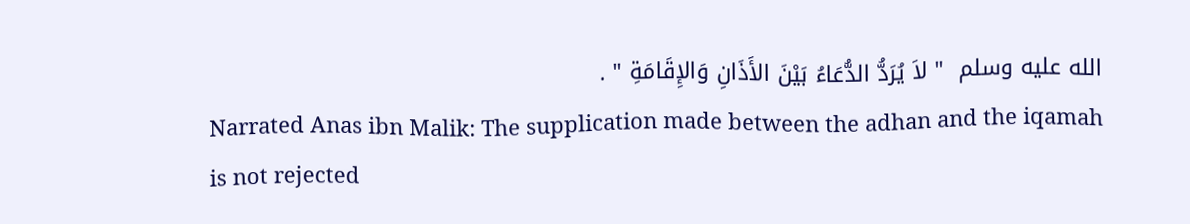الله عليه وسلم  " لاَ يُرَدُّ الدُّعَاءُ بَيْنَ الأَذَانِ وَالإِقَامَةِ " .
Narrated Anas ibn Malik: The supplication made between the adhan and the iqamah is not rejected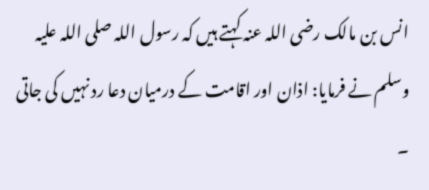انس بن مالک رضی اللہ عنہ کہتے ہیں کہ رسول اللہ صلی اللہ علیہ وسلم نے فرمایا: اذان اور اقامت کے درمیان دعا رد نہیں کی جاتی ۔